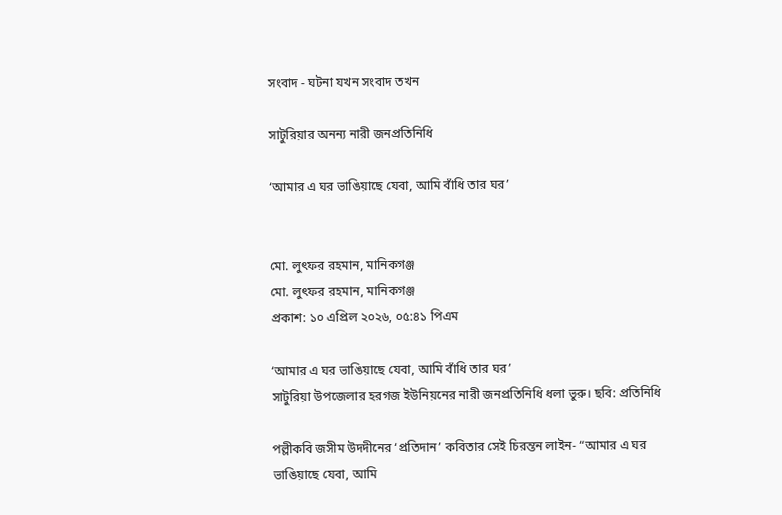সংবাদ - ঘটনা যখন সংবাদ তখন

সাটুরিয়ার অনন্য নারী জনপ্রতিনিধি

‘আমার এ ঘর ভাঙিয়াছে যেবা, আমি বাঁধি তার ঘর’


মো. লুৎফর রহমান, মানিকগঞ্জ
মো. লুৎফর রহমান, মানিকগঞ্জ
প্রকাশ: ১০ এপ্রিল ২০২৬, ০৫:৪১ পিএম

‘আমার এ ঘর ভাঙিয়াছে যেবা, আমি বাঁধি তার ঘর’
সাটুরিয়া উপজেলার হরগজ ইউনিয়নের নারী জনপ্রতিনিধি ধলা ভুরু। ছবি: প্রতিনিধি

পল্লীকবি জসীম উদদীনের ‘প্রতিদান’ কবিতার সেই চিরন্তন লাইন- “আমার এ ঘর ভাঙিয়াছে যেবা, আমি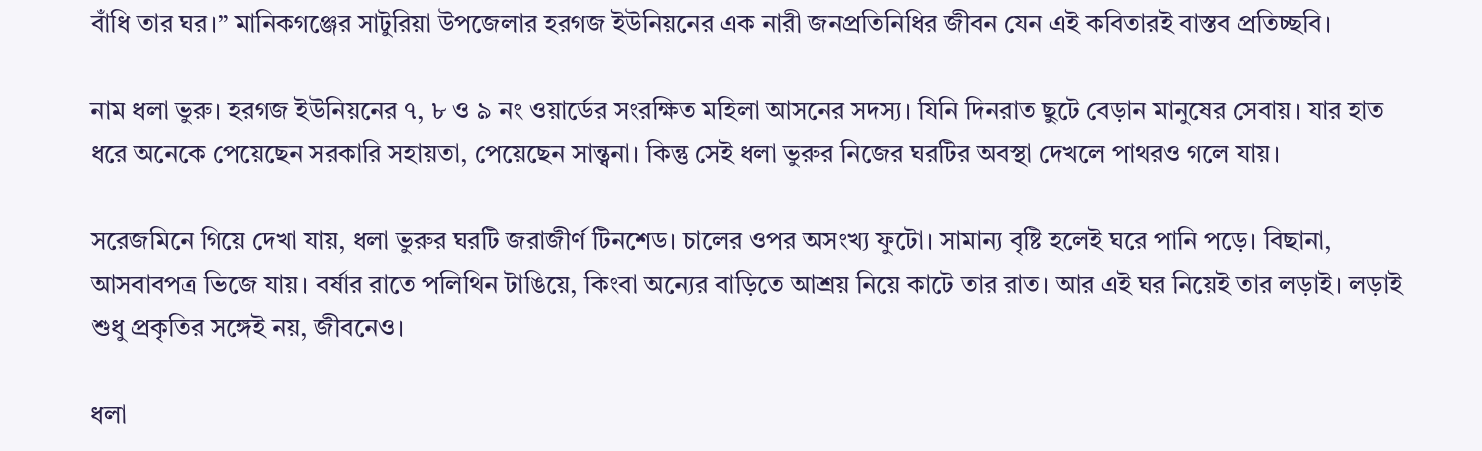বাঁধি তার ঘর।” মানিকগঞ্জের সাটুরিয়া উপজেলার হরগজ ইউনিয়নের এক নারী জনপ্রতিনিধির জীবন যেন এই কবিতারই বাস্তব প্রতিচ্ছবি।

নাম ধলা ভুরু। হরগজ ইউনিয়নের ৭, ৮ ও ৯ নং ওয়ার্ডের সংরক্ষিত মহিলা আসনের সদস্য। যিনি দিনরাত ছুটে বেড়ান মানুষের সেবায়। যার হাত ধরে অনেকে পেয়েছেন সরকারি সহায়তা, পেয়েছেন সান্ত্বনা। কিন্তু সেই ধলা ভুরুর নিজের ঘরটির অবস্থা দেখলে পাথরও গলে যায়।

সরেজমিনে গিয়ে দেখা যায়, ধলা ভুরুর ঘরটি জরাজীর্ণ টিনশেড। চালের ওপর অসংখ্য ফুটো। সামান্য বৃষ্টি হলেই ঘরে পানি পড়ে। বিছানা, আসবাবপত্র ভিজে যায়। বর্ষার রাতে পলিথিন টাঙিয়ে, কিংবা অন্যের বাড়িতে আশ্রয় নিয়ে কাটে তার রাত। আর এই ঘর নিয়েই তার লড়াই। লড়াই শুধু প্রকৃতির সঙ্গেই নয়, জীবনেও।

ধলা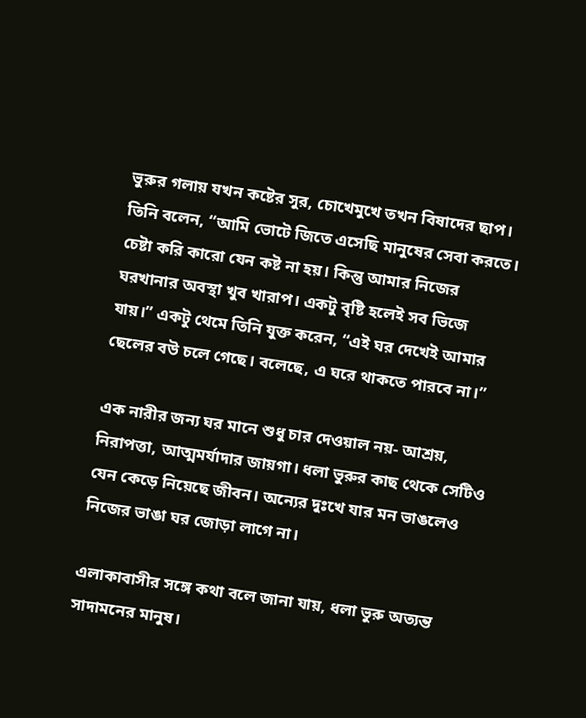ভুরুর গলায় যখন কষ্টের সুর, চোখেমুখে তখন বিষাদের ছাপ। তিনি বলেন, “আমি ভোটে জিতে এসেছি মানুষের সেবা করতে। চেষ্টা করি কারো যেন কষ্ট না হয়। কিন্তু আমার নিজের ঘরখানার অবস্থা খুব খারাপ। একটু বৃষ্টি হলেই সব ভিজে যায়।” একটু থেমে তিনি যুক্ত করেন, “এই ঘর দেখেই আমার ছেলের বউ চলে গেছে। বলেছে, এ ঘরে থাকতে পারবে না।”

এক নারীর জন্য ঘর মানে শুধু চার দেওয়াল নয়- আশ্রয়, নিরাপত্তা, আত্মমর্যাদার জায়গা। ধলা ভুরুর কাছ থেকে সেটিও যেন কেড়ে নিয়েছে জীবন। অন্যের দুঃখে যার মন ভাঙলেও নিজের ভাঙা ঘর জোড়া লাগে না।

এলাকাবাসীর সঙ্গে কথা বলে জানা যায়, ধলা ভুরু অত্যন্ত সাদামনের মানুষ।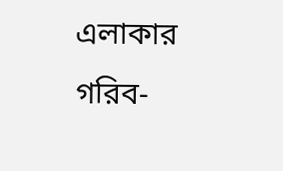এলাকার গরিব-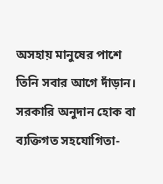অসহায় মানুষের পাশে তিনি সবার আগে দাঁড়ান। সরকারি অনুদান হোক বা ব্যক্তিগত সহযোগিতা-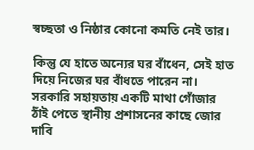স্বচ্ছতা ও নিষ্ঠার কোনো কমতি নেই তার।

কিন্তু যে হাতে অন্যের ঘর বাঁধেন, সেই হাত দিয়ে নিজের ঘর বাঁধতে পারেন না। সরকারি সহায়তায় একটি মাথা গোঁজার ঠাঁই পেতে স্থানীয় প্রশাসনের কাছে জোর দাবি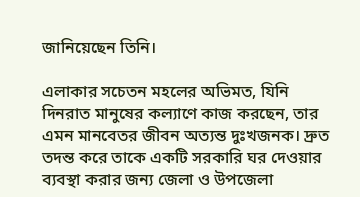জানিয়েছেন তিনি।

এলাকার সচেতন মহলের অভিমত, যিনি দিনরাত মানুষের কল্যাণে কাজ করছেন, তার এমন মানবেতর জীবন অত্যন্ত দুঃখজনক। দ্রুত তদন্ত করে তাকে একটি সরকারি ঘর দেওয়ার ব্যবস্থা করার জন্য জেলা ও উপজেলা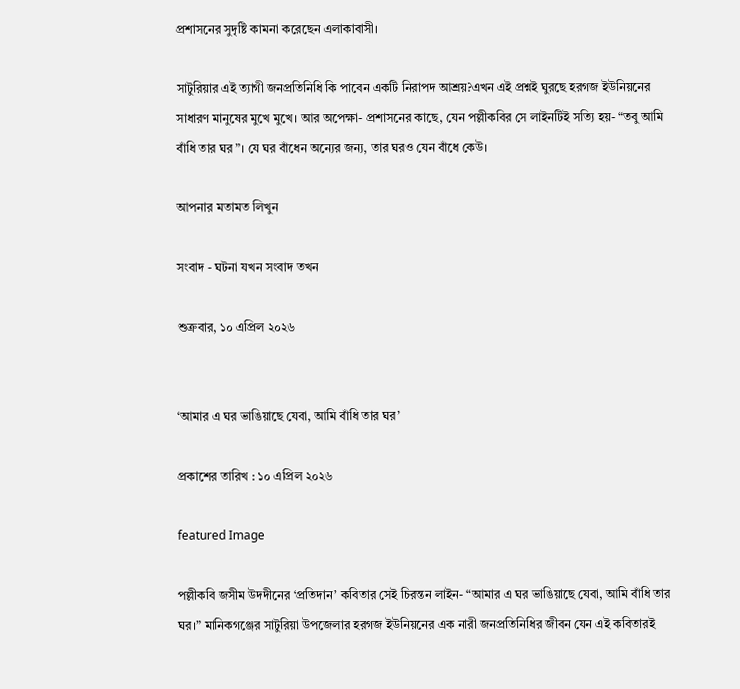প্রশাসনের সুদৃষ্টি কামনা করেছেন এলাকাবাসী।

সাটুরিয়ার এই ত্যাগী জনপ্রতিনিধি কি পাবেন একটি নিরাপদ আশ্রয়?এখন এই প্রশ্নই ঘুরছে হরগজ ইউনিয়নের সাধারণ মানুষের মুখে মুখে। আর অপেক্ষা- প্রশাসনের কাছে, যেন পল্লীকবির সে লাইনটিই সত্যি হয়- “তবু আমি বাঁধি তার ঘর”। যে ঘর বাঁধেন অন্যের জন্য, তার ঘরও যেন বাঁধে কেউ।

আপনার মতামত লিখুন

সংবাদ - ঘটনা যখন সংবাদ তখন

শুক্রবার, ১০ এপ্রিল ২০২৬


‘আমার এ ঘর ভাঙিয়াছে যেবা, আমি বাঁধি তার ঘর’

প্রকাশের তারিখ : ১০ এপ্রিল ২০২৬

featured Image

পল্লীকবি জসীম উদদীনের ‘প্রতিদান’ কবিতার সেই চিরন্তন লাইন- “আমার এ ঘর ভাঙিয়াছে যেবা, আমি বাঁধি তার ঘর।” মানিকগঞ্জের সাটুরিয়া উপজেলার হরগজ ইউনিয়নের এক নারী জনপ্রতিনিধির জীবন যেন এই কবিতারই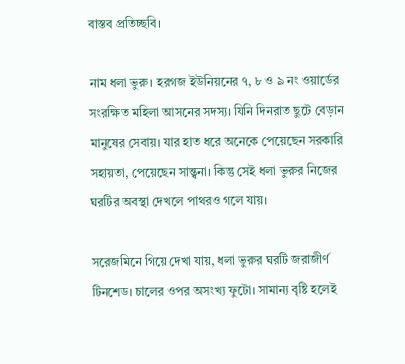বাস্তব প্রতিচ্ছবি।

নাম ধলা ভুরু। হরগজ ইউনিয়নের ৭, ৮ ও ৯ নং ওয়ার্ডের সংরক্ষিত মহিলা আসনের সদস্য। যিনি দিনরাত ছুটে বেড়ান মানুষের সেবায়। যার হাত ধরে অনেকে পেয়েছেন সরকারি সহায়তা, পেয়েছেন সান্ত্বনা। কিন্তু সেই ধলা ভুরুর নিজের ঘরটির অবস্থা দেখলে পাথরও গলে যায়।

সরেজমিনে গিয়ে দেখা যায়, ধলা ভুরুর ঘরটি জরাজীর্ণ টিনশেড। চালের ওপর অসংখ্য ফুটো। সামান্য বৃষ্টি হলেই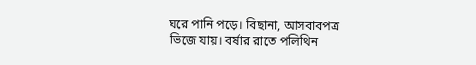ঘরে পানি পড়ে। বিছানা, আসবাবপত্র ভিজে যায়। বর্ষার রাতে পলিথিন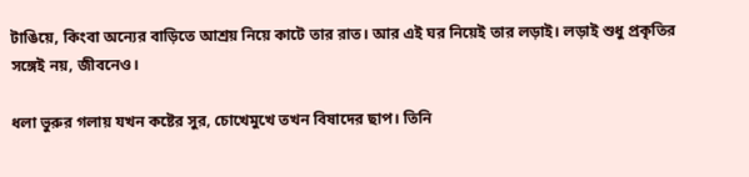টাঙিয়ে, কিংবা অন্যের বাড়িতে আশ্রয় নিয়ে কাটে তার রাত। আর এই ঘর নিয়েই তার লড়াই। লড়াই শুধু প্রকৃতির সঙ্গেই নয়, জীবনেও।

ধলা ভুরুর গলায় যখন কষ্টের সুর, চোখেমুখে তখন বিষাদের ছাপ। তিনি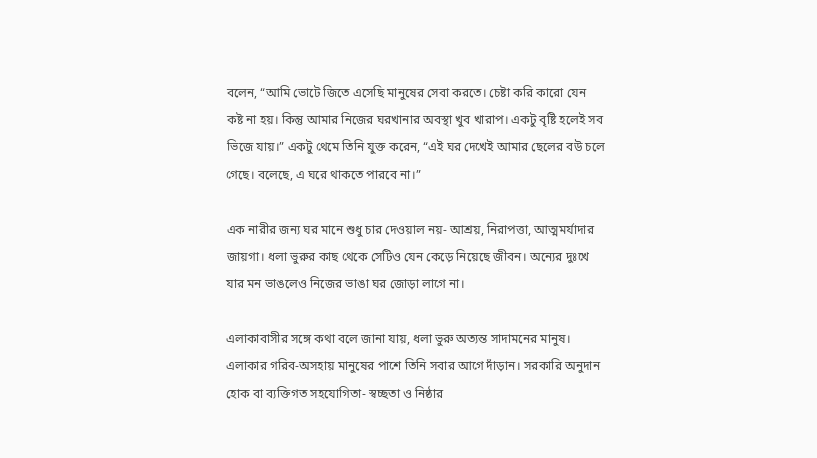বলেন, “আমি ভোটে জিতে এসেছি মানুষের সেবা করতে। চেষ্টা করি কারো যেন কষ্ট না হয়। কিন্তু আমার নিজের ঘরখানার অবস্থা খুব খারাপ। একটু বৃষ্টি হলেই সব ভিজে যায়।” একটু থেমে তিনি যুক্ত করেন, “এই ঘর দেখেই আমার ছেলের বউ চলে গেছে। বলেছে, এ ঘরে থাকতে পারবে না।”

এক নারীর জন্য ঘর মানে শুধু চার দেওয়াল নয়- আশ্রয়, নিরাপত্তা, আত্মমর্যাদার জায়গা। ধলা ভুরুর কাছ থেকে সেটিও যেন কেড়ে নিয়েছে জীবন। অন্যের দুঃখে যার মন ভাঙলেও নিজের ভাঙা ঘর জোড়া লাগে না।

এলাকাবাসীর সঙ্গে কথা বলে জানা যায়, ধলা ভুরু অত্যন্ত সাদামনের মানুষ। এলাকার গরিব-অসহায় মানুষের পাশে তিনি সবার আগে দাঁড়ান। সরকারি অনুদান হোক বা ব্যক্তিগত সহযোগিতা- স্বচ্ছতা ও নিষ্ঠার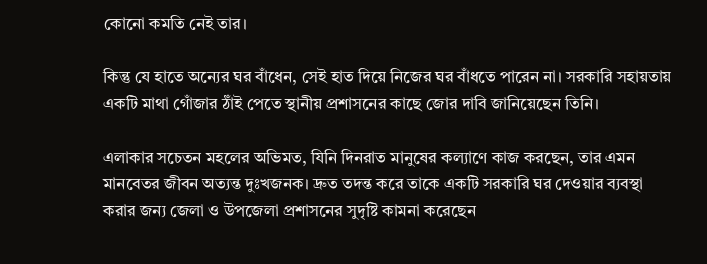কোনো কমতি নেই তার।

কিন্তু যে হাতে অন্যের ঘর বাঁধেন, সেই হাত দিয়ে নিজের ঘর বাঁধতে পারেন না। সরকারি সহায়তায় একটি মাথা গোঁজার ঠাঁই পেতে স্থানীয় প্রশাসনের কাছে জোর দাবি জানিয়েছেন তিনি।

এলাকার সচেতন মহলের অভিমত, যিনি দিনরাত মানুষের কল্যাণে কাজ করছেন, তার এমন মানবেতর জীবন অত্যন্ত দুঃখজনক। দ্রুত তদন্ত করে তাকে একটি সরকারি ঘর দেওয়ার ব্যবস্থা করার জন্য জেলা ও উপজেলা প্রশাসনের সুদৃষ্টি কামনা করেছেন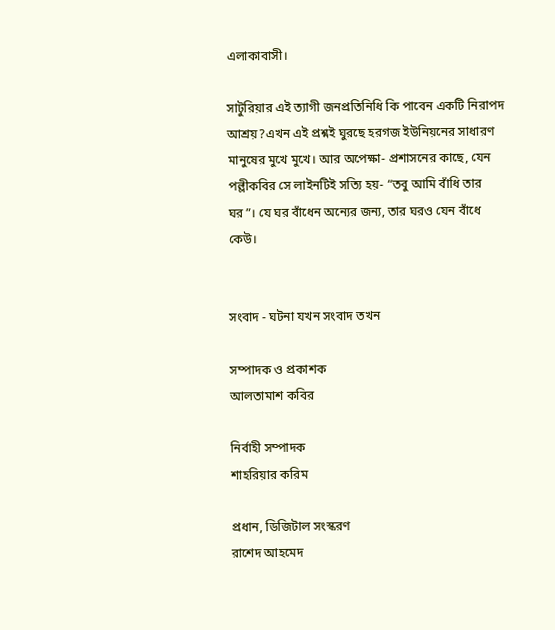এলাকাবাসী।

সাটুরিয়ার এই ত্যাগী জনপ্রতিনিধি কি পাবেন একটি নিরাপদ আশ্রয়?এখন এই প্রশ্নই ঘুরছে হরগজ ইউনিয়নের সাধারণ মানুষের মুখে মুখে। আর অপেক্ষা- প্রশাসনের কাছে, যেন পল্লীকবির সে লাইনটিই সত্যি হয়- “তবু আমি বাঁধি তার ঘর”। যে ঘর বাঁধেন অন্যের জন্য, তার ঘরও যেন বাঁধে কেউ।


সংবাদ - ঘটনা যখন সংবাদ তখন

সম্পাদক ও প্রকাশক
আলতামাশ কবির

নির্বাহী সম্পাদক
শাহরিয়ার করিম

প্রধান, ডিজিটাল সংস্করণ
রাশেদ আহমেদ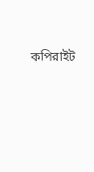কপিরাইট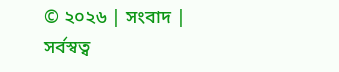© ২০২৬ | সংবাদ | সর্বস্বত্ব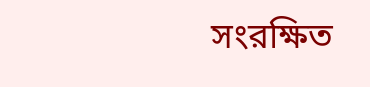সংরক্ষিত